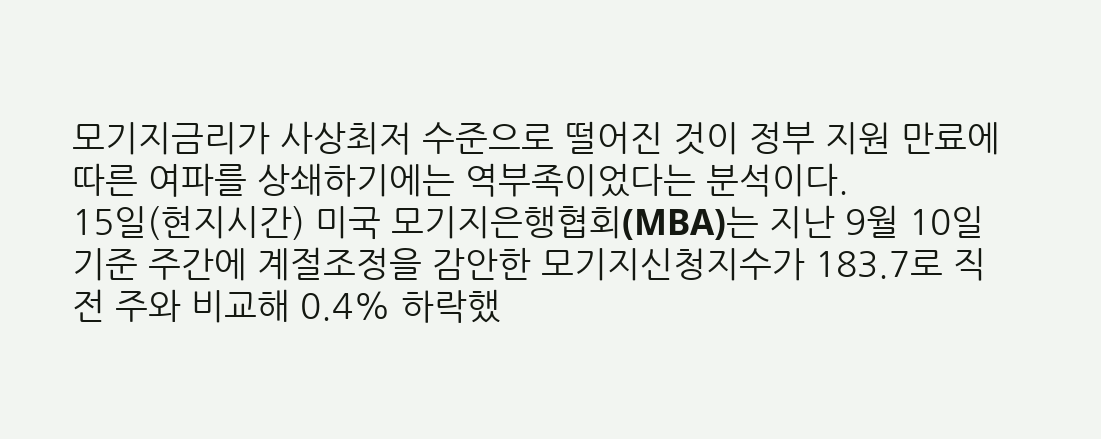모기지금리가 사상최저 수준으로 떨어진 것이 정부 지원 만료에 따른 여파를 상쇄하기에는 역부족이었다는 분석이다.
15일(현지시간) 미국 모기지은행협회(MBA)는 지난 9월 10일 기준 주간에 계절조정을 감안한 모기지신청지수가 183.7로 직전 주와 비교해 0.4% 하락했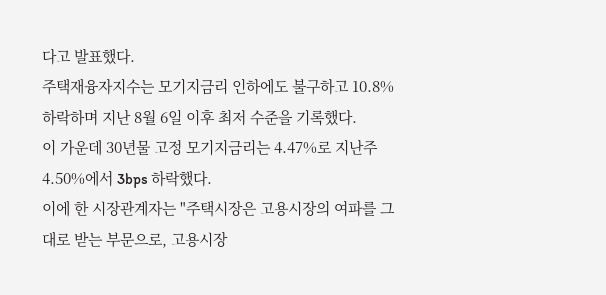다고 발표했다.
주택재융자지수는 모기지금리 인하에도 불구하고 10.8% 하락하며 지난 8월 6일 이후 최저 수준을 기록했다.
이 가운데 30년물 고정 모기지금리는 4.47%로 지난주 4.50%에서 3bps 하락했다.
이에 한 시장관계자는 "주택시장은 고용시장의 여파를 그대로 받는 부문으로, 고용시장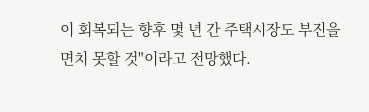이 회복되는 향후 몇 년 간 주택시장도 부진을 면치 못할 것"이라고 전망했다.